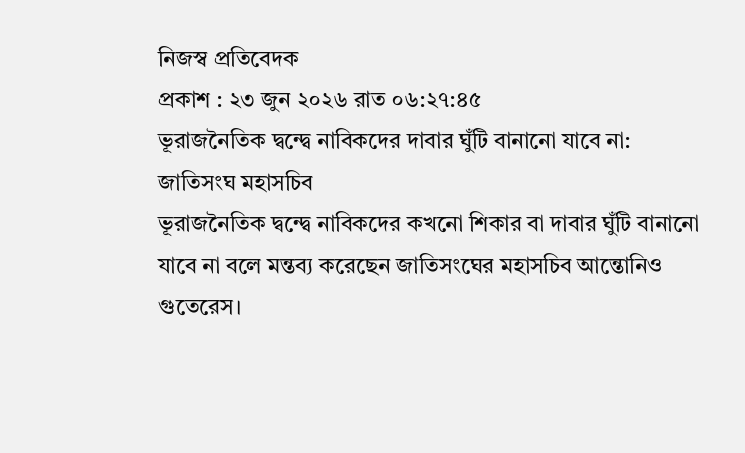নিজস্ব প্রতিবেদক
প্রকাশ : ২৩ জুন ২০২৬ রাত ০৬:২৭:৪৫
ভূরাজনৈতিক দ্বন্দ্বে নাবিকদের দাবার ঘুঁটি বানানো যাবে না: জাতিসংঘ মহাসচিব
ভূরাজনৈতিক দ্বন্দ্বে নাবিকদের কখনো শিকার বা দাবার ঘুঁটি বানানো যাবে না বলে মন্তব্য করেছেন জাতিসংঘের মহাসচিব আন্তোনিও গুতেরেস।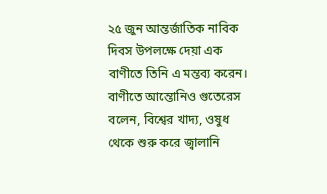২৫ জুন আন্তর্জাতিক নাবিক দিবস উপলক্ষে দেয়া এক বাণীতে তিনি এ মন্তব্য করেন।
বাণীতে আন্তোনিও গুতেরেস বলেন, বিশ্বের খাদ্য, ওষুধ থেকে শুরু করে জ্বালানি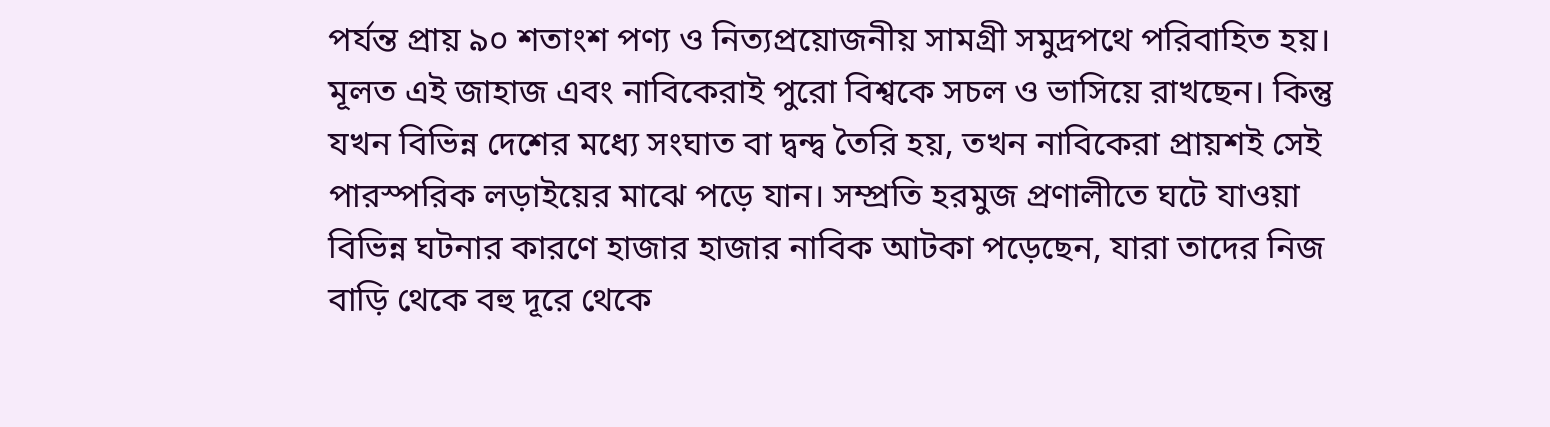পর্যন্ত প্রায় ৯০ শতাংশ পণ্য ও নিত্যপ্রয়োজনীয় সামগ্রী সমুদ্রপথে পরিবাহিত হয়। মূলত এই জাহাজ এবং নাবিকেরাই পুরো বিশ্বকে সচল ও ভাসিয়ে রাখছেন। কিন্তু যখন বিভিন্ন দেশের মধ্যে সংঘাত বা দ্বন্দ্ব তৈরি হয়, তখন নাবিকেরা প্রায়শই সেই পারস্পরিক লড়াইয়ের মাঝে পড়ে যান। সম্প্রতি হরমুজ প্রণালীতে ঘটে যাওয়া বিভিন্ন ঘটনার কারণে হাজার হাজার নাবিক আটকা পড়েছেন, যারা তাদের নিজ বাড়ি থেকে বহু দূরে থেকে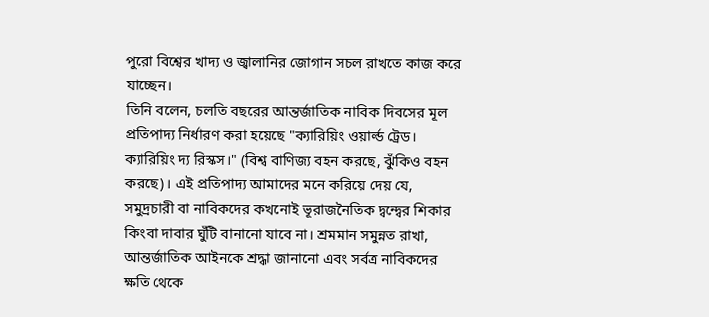পুরো বিশ্বের খাদ্য ও জ্বালানির জোগান সচল রাখতে কাজ করে যাচ্ছেন।
তিনি বলেন, চলতি বছরের আন্তর্জাতিক নাবিক দিবসের মূল প্রতিপাদ্য নির্ধারণ করা হয়েছে "ক্যারিয়িং ওয়ার্ল্ড ট্রেড। ক্যারিয়িং দ্য রিস্কস।" (বিশ্ব বাণিজ্য বহন করছে, ঝুঁকিও বহন করছে)। এই প্রতিপাদ্য আমাদের মনে করিয়ে দেয় যে, সমুদ্রচারী বা নাবিকদের কখনোই ভূরাজনৈতিক দ্বন্দ্বের শিকার কিংবা দাবার ঘুঁটি বানানো যাবে না। শ্রমমান সমুন্নত রাখা, আন্তর্জাতিক আইনকে শ্রদ্ধা জানানো এবং সর্বত্র নাবিকদের ক্ষতি থেকে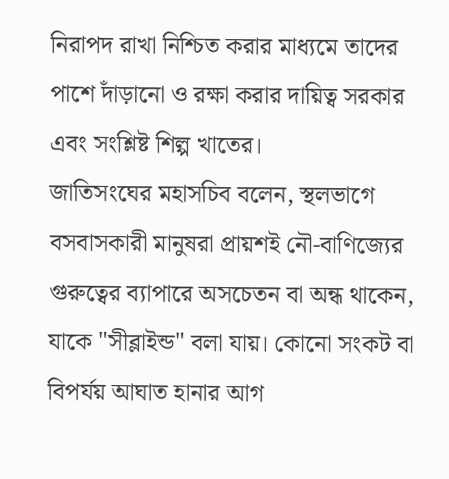নিরাপদ রাখা নিশ্চিত করার মাধ্যমে তাদের পাশে দাঁড়ানো ও রক্ষা করার দায়িত্ব সরকার এবং সংশ্লিষ্ট শিল্প খাতের।
জাতিসংঘের মহাসচিব বলেন, স্থলভাগে বসবাসকারী মানুষরা প্রায়শই নৌ-বাণিজ্যের গুরুত্বের ব্যাপারে অসচেতন বা অন্ধ থাকেন, যাকে "সীব্লাইন্ড" বলা যায়। কোনো সংকট বা বিপর্যয় আঘাত হানার আগ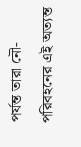পর্যন্ত তারা নৌ-পরিবহনের এই অত্যন্ত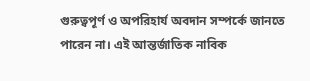গুরুত্বপূর্ণ ও অপরিহার্য অবদান সম্পর্কে জানতে পারেন না। এই আন্তর্জাতিক নাবিক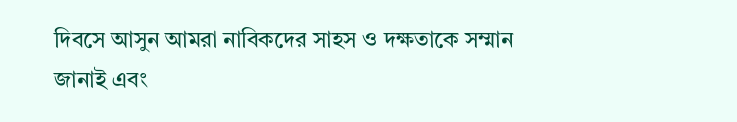দিবসে আসুন আমরা নাবিকদের সাহস ও দক্ষতাকে সম্মান জানাই এবং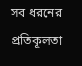সব ধরনের প্রতিকূলতা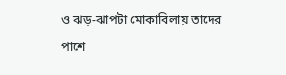ও ঝড়-ঝাপটা মোকাবিলায় তাদের পাশে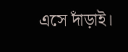এসে দাঁড়াই।